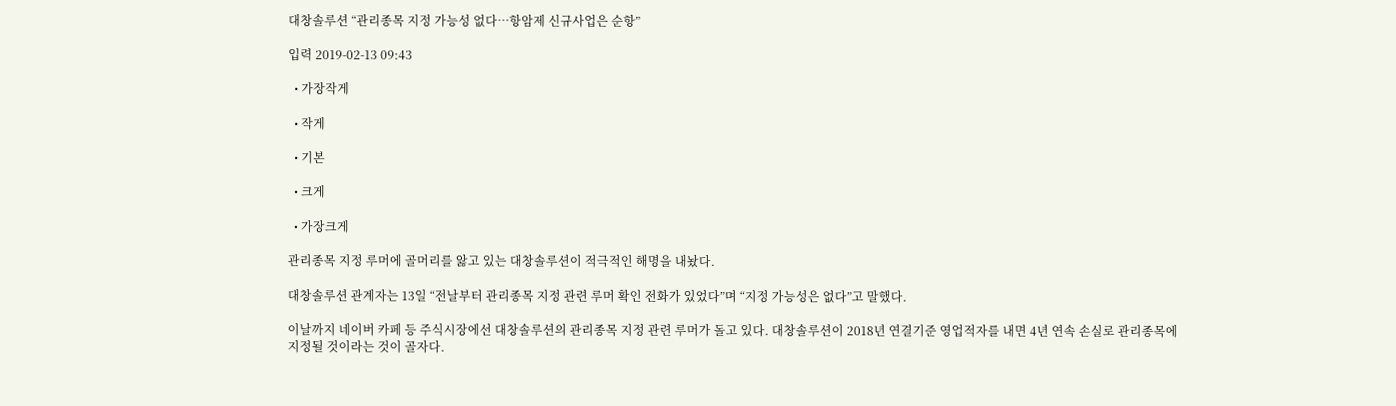대창솔루션 “관리종목 지정 가능성 없다…항암제 신규사업은 순항”

입력 2019-02-13 09:43

  • 가장작게

  • 작게

  • 기본

  • 크게

  • 가장크게

관리종목 지정 루머에 골머리를 앓고 있는 대창솔루션이 적극적인 해명을 내놨다.

대창솔루션 관계자는 13일 “전날부터 관리종목 지정 관련 루머 확인 전화가 있었다”며 “지정 가능성은 없다”고 말했다.

이날까지 네이버 카페 등 주식시장에선 대창솔루션의 관리종목 지정 관련 루머가 돌고 있다. 대창솔루션이 2018년 연결기준 영업적자를 내면 4년 연속 손실로 관리종목에 지정될 것이라는 것이 골자다.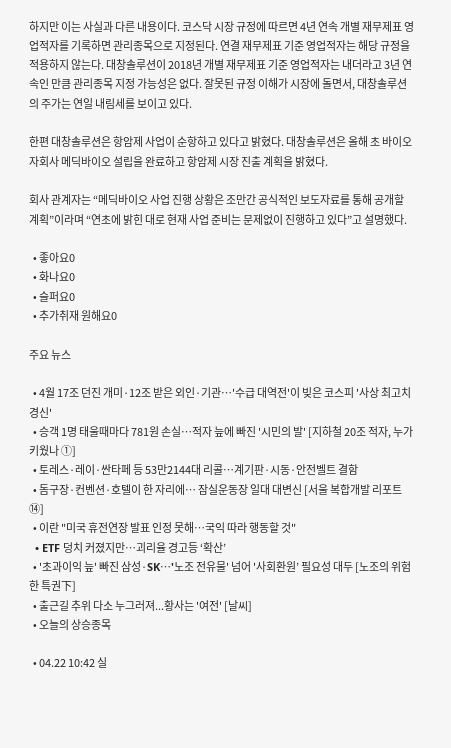하지만 이는 사실과 다른 내용이다. 코스닥 시장 규정에 따르면 4년 연속 개별 재무제표 영업적자를 기록하면 관리종목으로 지정된다. 연결 재무제표 기준 영업적자는 해당 규정을 적용하지 않는다. 대창솔루션이 2018년 개별 재무제표 기준 영업적자는 내더라고 3년 연속인 만큼 관리종목 지정 가능성은 없다. 잘못된 규정 이해가 시장에 돌면서, 대창솔루션의 주가는 연일 내림세를 보이고 있다.

한편 대창솔루션은 항암제 사업이 순항하고 있다고 밝혔다. 대창솔루션은 올해 초 바이오 자회사 메딕바이오 설립을 완료하고 항암제 시장 진출 계획을 밝혔다.

회사 관계자는 “메딕바이오 사업 진행 상황은 조만간 공식적인 보도자료를 통해 공개할 계획”이라며 “연초에 밝힌 대로 현재 사업 준비는 문제없이 진행하고 있다”고 설명했다.

  • 좋아요0
  • 화나요0
  • 슬퍼요0
  • 추가취재 원해요0

주요 뉴스

  • 4월 17조 던진 개미·12조 받은 외인·기관…'수급 대역전'이 빚은 코스피 '사상 최고치 경신'
  • 승객 1명 태울때마다 781원 손실…적자 늪에 빠진 '시민의 발' [지하철 20조 적자, 누가 키웠나 ①]
  • 토레스·레이·싼타페 등 53만2144대 리콜…계기판·시동·안전벨트 결함
  • 돔구장·컨벤션·호텔이 한 자리에… 잠실운동장 일대 대변신 [서울 복합개발 리포트 ⑭]
  • 이란 "미국 휴전연장 발표 인정 못해⋯국익 따라 행동할 것"
  • ETF 덩치 커졌지만…괴리율 경고등 ‘확산’
  • '초과이익 늪' 빠진 삼성·SK⋯'노조 전유물' 넘어 '사회환원’ 필요성 대두 [노조의 위험한 특권下]
  • 출근길 추위 다소 누그러져...황사는 '여전' [날씨]
  • 오늘의 상승종목

  • 04.22 10:42 실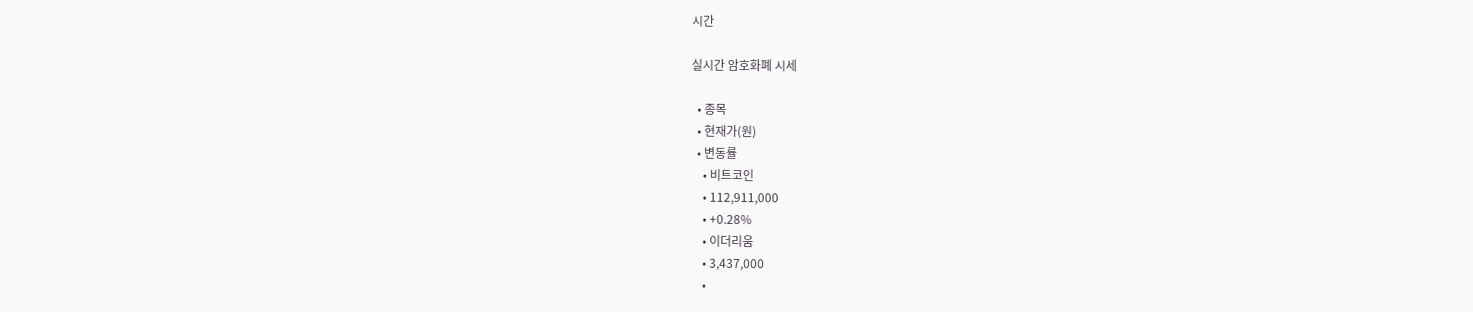시간

실시간 암호화폐 시세

  • 종목
  • 현재가(원)
  • 변동률
    • 비트코인
    • 112,911,000
    • +0.28%
    • 이더리움
    • 3,437,000
    •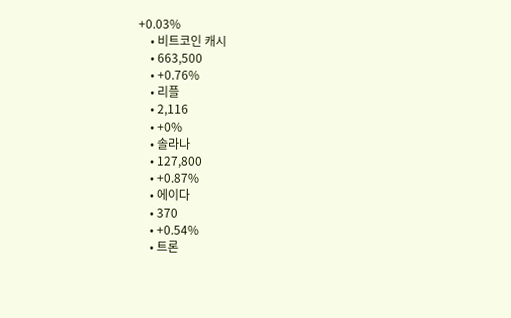+0.03%
    • 비트코인 캐시
    • 663,500
    • +0.76%
    • 리플
    • 2,116
    • +0%
    • 솔라나
    • 127,800
    • +0.87%
    • 에이다
    • 370
    • +0.54%
    • 트론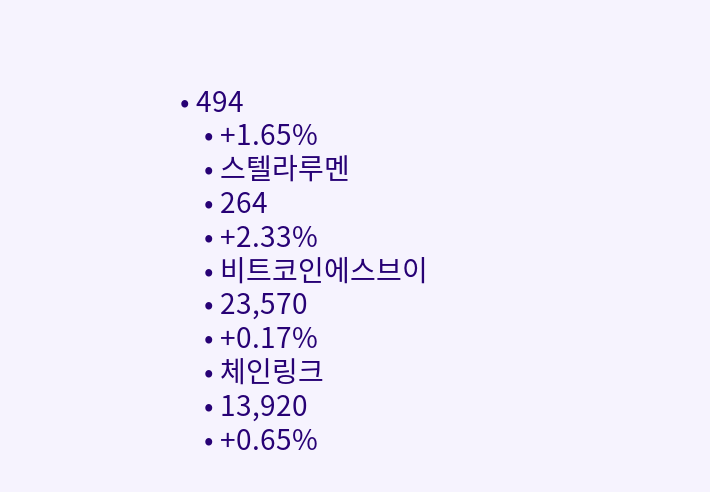• 494
    • +1.65%
    • 스텔라루멘
    • 264
    • +2.33%
    • 비트코인에스브이
    • 23,570
    • +0.17%
    • 체인링크
    • 13,920
    • +0.65%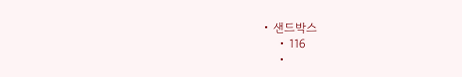• 샌드박스
    • 116
    •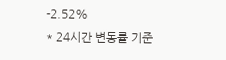-2.52%
* 24시간 변동률 기준